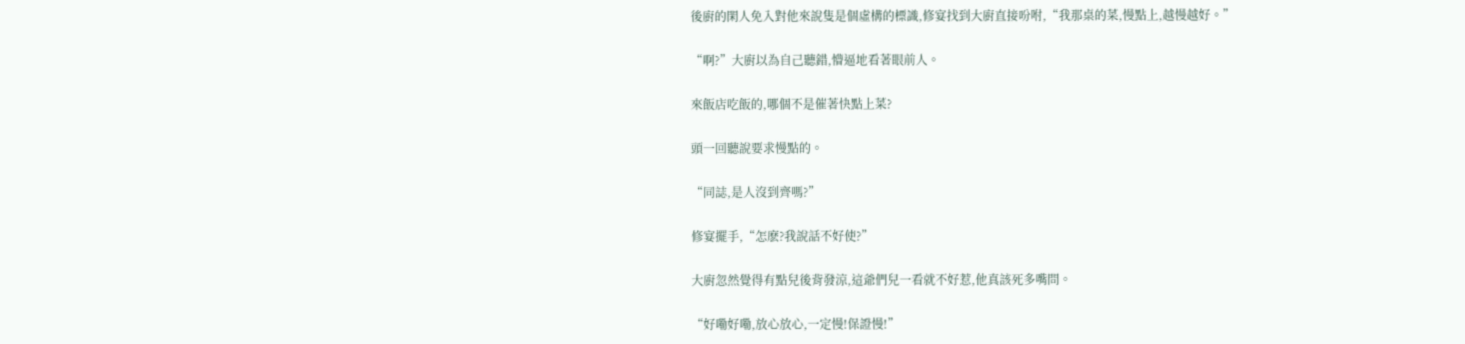後廚的閑人免入對他來說隻是個虛構的標識,修宴找到大廚直接吩咐,“我那桌的菜,慢點上,越慢越好。”

“啊?”大廚以為自己聽錯,懵逼地看著眼前人。

來飯店吃飯的,哪個不是催著快點上菜?

頭一回聽說要求慢點的。

“同誌,是人沒到齊嗎?”

修宴擺手,“怎麽?我說話不好使?”

大廚忽然覺得有點兒後背發涼,這爺們兒一看就不好惹,他真該死多嘴問。

“好嘞好嘞,放心放心,一定慢!保證慢!”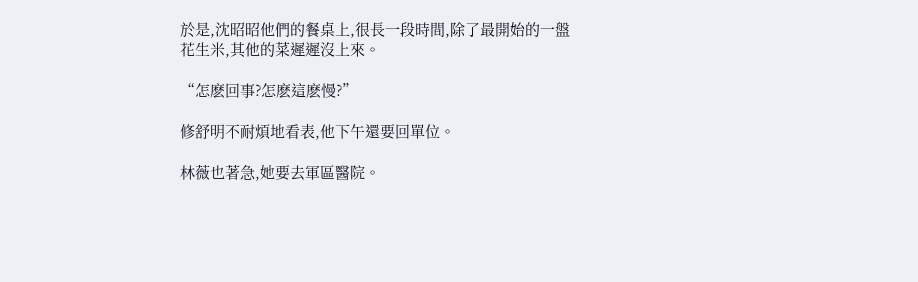於是,沈昭昭他們的餐桌上,很長一段時間,除了最開始的一盤花生米,其他的菜遲遲沒上來。

“怎麽回事?怎麽這麽慢?”

修舒明不耐煩地看表,他下午還要回單位。

林薇也著急,她要去軍區醫院。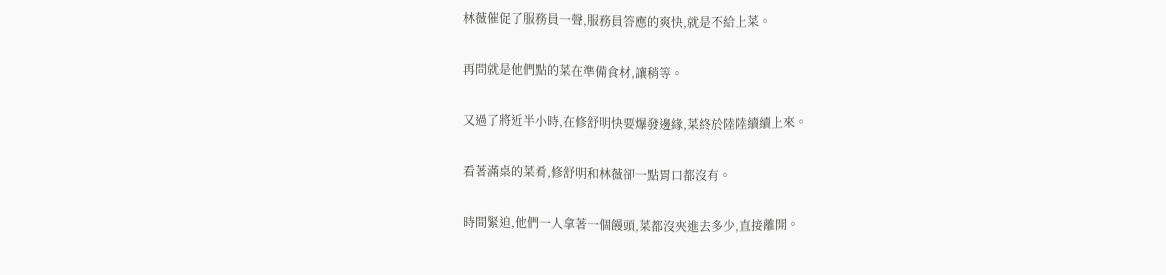林薇催促了服務員一聲,服務員答應的爽快,就是不給上菜。

再問就是他們點的菜在準備食材,讓稍等。

又過了將近半小時,在修舒明快要爆發邊緣,菜終於陸陸續續上來。

看著滿桌的菜肴,修舒明和林薇卻一點胃口都沒有。

時間緊迫,他們一人拿著一個饅頭,菜都沒夾進去多少,直接離開。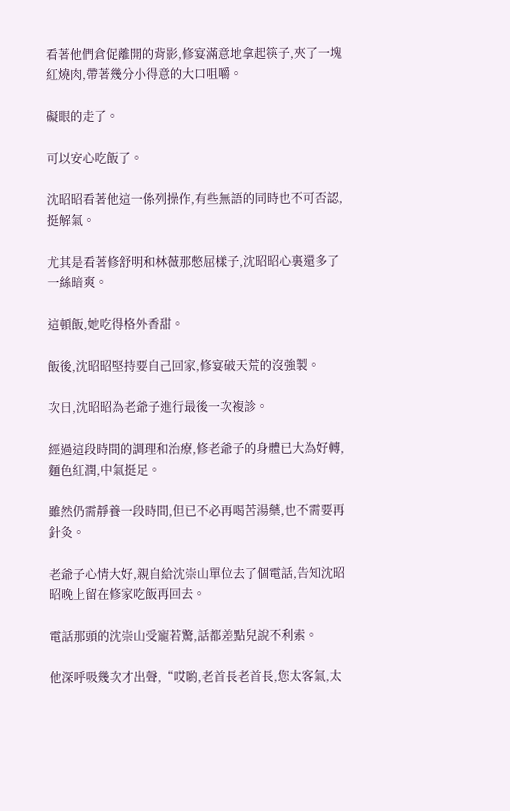看著他們倉促離開的背影,修宴滿意地拿起筷子,夾了一塊紅燒肉,帶著幾分小得意的大口咀嚼。

礙眼的走了。

可以安心吃飯了。

沈昭昭看著他這一係列操作,有些無語的同時也不可否認,挺解氣。

尤其是看著修舒明和林薇那憋屈樣子,沈昭昭心裏還多了一絲暗爽。

這頓飯,她吃得格外香甜。

飯後,沈昭昭堅持要自己回家,修宴破天荒的沒強製。

次日,沈昭昭為老爺子進行最後一次複診。

經過這段時間的調理和治療,修老爺子的身體已大為好轉,麵色紅潤,中氣挺足。

雖然仍需靜養一段時間,但已不必再喝苦湯藥,也不需要再針灸。

老爺子心情大好,親自給沈崇山單位去了個電話,告知沈昭昭晚上留在修家吃飯再回去。

電話那頭的沈崇山受寵若驚,話都差點兒說不利索。

他深呼吸幾次才出聲,“哎喲,老首長老首長,您太客氣,太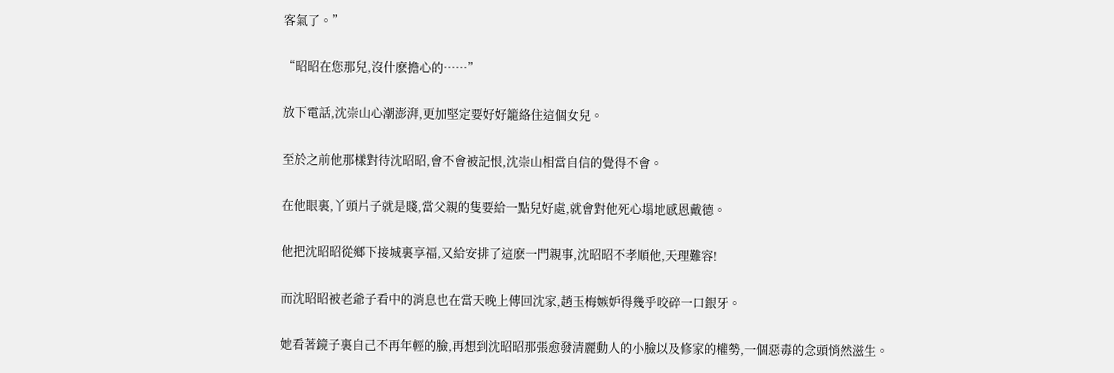客氣了。”

“昭昭在您那兒,沒什麽擔心的……”

放下電話,沈崇山心潮澎湃,更加堅定要好好籠絡住這個女兒。

至於之前他那樣對待沈昭昭,會不會被記恨,沈崇山相當自信的覺得不會。

在他眼裏,丫頭片子就是賤,當父親的隻要給一點兒好處,就會對他死心塌地感恩戴德。

他把沈昭昭從鄉下接城裏享福,又給安排了這麽一門親事,沈昭昭不孝順他,天理難容!

而沈昭昭被老爺子看中的消息也在當天晚上傳回沈家,趙玉梅嫉妒得幾乎咬碎一口銀牙。

她看著鏡子裏自己不再年輕的臉,再想到沈昭昭那張愈發清麗動人的小臉以及修家的權勢,一個惡毒的念頭悄然滋生。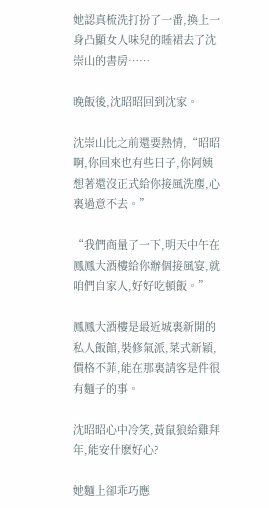她認真梳洗打扮了一番,換上一身凸顯女人味兒的睡裙去了沈崇山的書房……

晚飯後,沈昭昭回到沈家。

沈崇山比之前還要熱情,“昭昭啊,你回來也有些日子,你阿姨想著還沒正式給你接風洗塵,心裏過意不去。”

“我們商量了一下,明天中午在鳳鳳大酒樓給你辦個接風宴,就咱們自家人,好好吃頓飯。”

鳳鳳大酒樓是最近城裏新開的私人飯館,裝修氣派,菜式新穎,價格不菲,能在那裏請客是件很有麵子的事。

沈昭昭心中冷笑,黃鼠狼給雞拜年,能安什麽好心?

她麵上卻乖巧應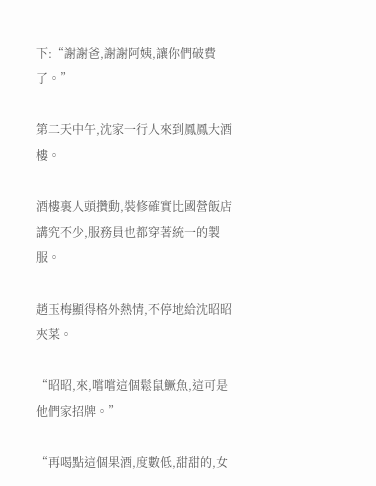下:“謝謝爸,謝謝阿姨,讓你們破費了。”

第二天中午,沈家一行人來到鳳鳳大酒樓。

酒樓裏人頭攢動,裝修確實比國營飯店講究不少,服務員也都穿著統一的製服。

趙玉梅顯得格外熱情,不停地給沈昭昭夾菜。

“昭昭,來,嚐嚐這個鬆鼠鱖魚,這可是他們家招牌。”

“再喝點這個果酒,度數低,甜甜的,女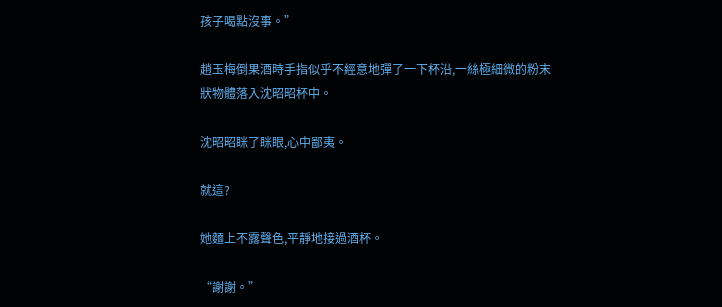孩子喝點沒事。”

趙玉梅倒果酒時手指似乎不經意地彈了一下杯沿,一絲極細微的粉末狀物體落入沈昭昭杯中。

沈昭昭眯了眯眼,心中鄙夷。

就這?

她麵上不露聲色,平靜地接過酒杯。

“謝謝。”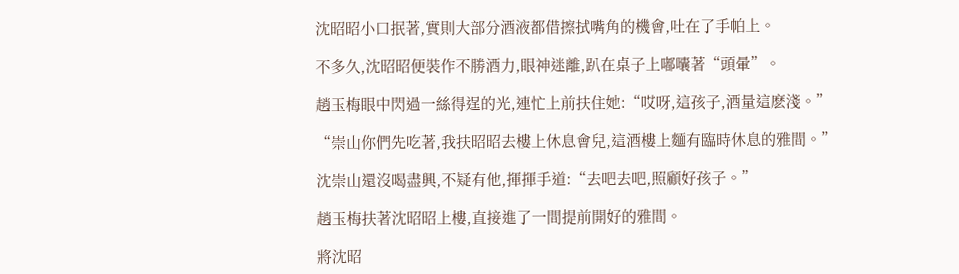沈昭昭小口抿著,實則大部分酒液都借擦拭嘴角的機會,吐在了手帕上。

不多久,沈昭昭便裝作不勝酒力,眼神迷離,趴在桌子上嘟囔著“頭暈”。

趙玉梅眼中閃過一絲得逞的光,連忙上前扶住她:“哎呀,這孩子,酒量這麽淺。”

“崇山你們先吃著,我扶昭昭去樓上休息會兒,這酒樓上麵有臨時休息的雅間。”

沈崇山還沒喝盡興,不疑有他,揮揮手道:“去吧去吧,照顧好孩子。”

趙玉梅扶著沈昭昭上樓,直接進了一間提前開好的雅間。

將沈昭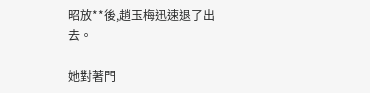昭放**後,趙玉梅迅速退了出去。

她對著門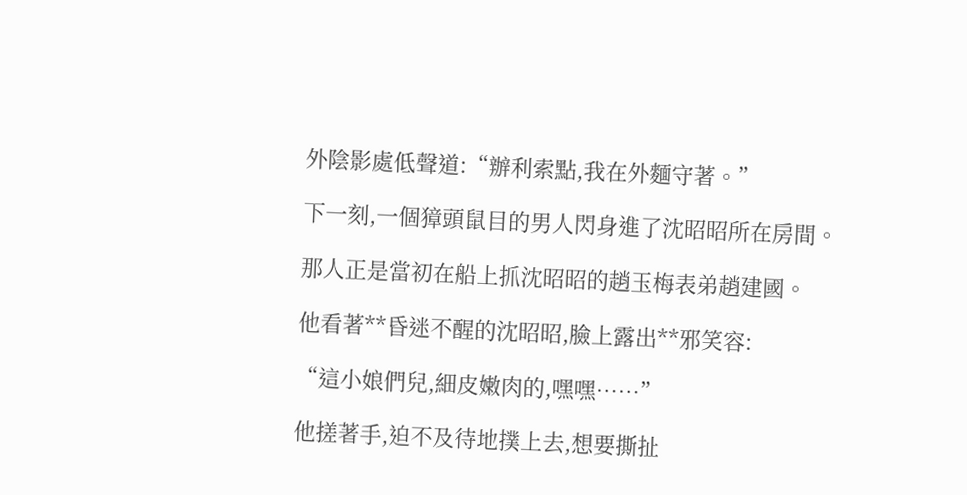外陰影處低聲道:“辦利索點,我在外麵守著。”

下一刻,一個獐頭鼠目的男人閃身進了沈昭昭所在房間。

那人正是當初在船上抓沈昭昭的趙玉梅表弟趙建國。

他看著**昏迷不醒的沈昭昭,臉上露出**邪笑容:

“這小娘們兒,細皮嫩肉的,嘿嘿……”

他搓著手,迫不及待地撲上去,想要撕扯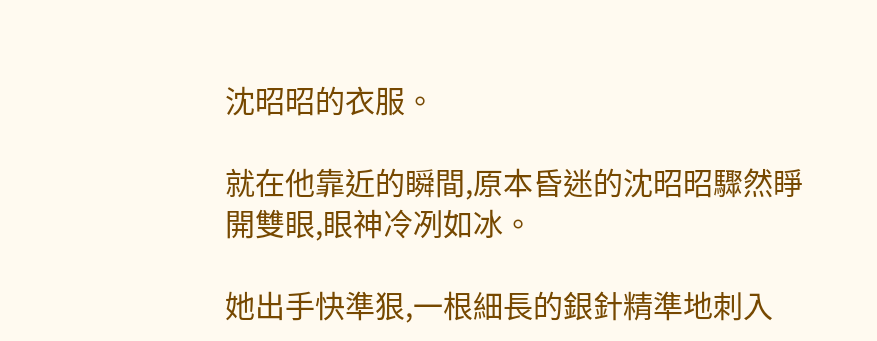沈昭昭的衣服。

就在他靠近的瞬間,原本昏迷的沈昭昭驟然睜開雙眼,眼神冷冽如冰。

她出手快準狠,一根細長的銀針精準地刺入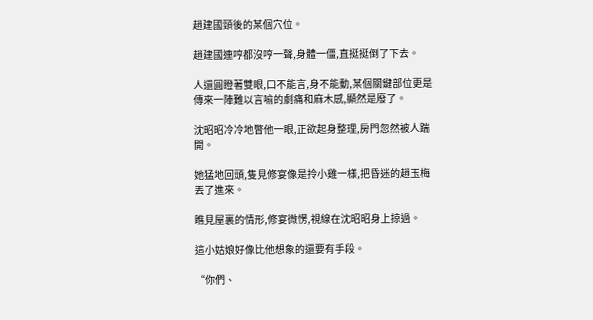趙建國頸後的某個穴位。

趙建國連哼都沒哼一聲,身體一僵,直挺挺倒了下去。

人還圓瞪著雙眼,口不能言,身不能動,某個關鍵部位更是傳來一陣難以言喻的劇痛和麻木感,顯然是廢了。

沈昭昭冷冷地瞥他一眼,正欲起身整理,房門忽然被人踹開。

她猛地回頭,隻見修宴像是拎小雞一樣,把昏迷的趙玉梅丟了進來。

瞧見屋裏的情形,修宴微愣,視線在沈昭昭身上掠過。

這小姑娘好像比他想象的還要有手段。

“你們、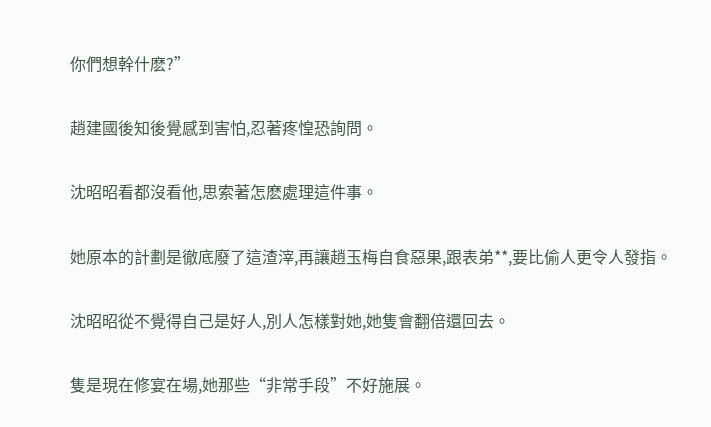你們想幹什麽?”

趙建國後知後覺感到害怕,忍著疼惶恐詢問。

沈昭昭看都沒看他,思索著怎麽處理這件事。

她原本的計劃是徹底廢了這渣滓,再讓趙玉梅自食惡果,跟表弟**,要比偷人更令人發指。

沈昭昭從不覺得自己是好人,別人怎樣對她,她隻會翻倍還回去。

隻是現在修宴在場,她那些“非常手段”不好施展。